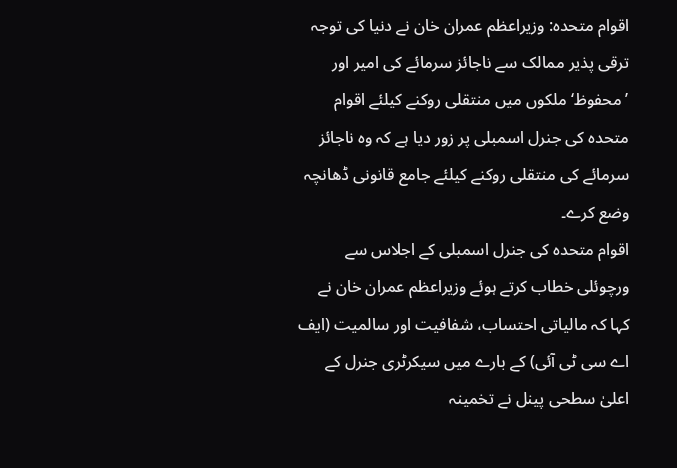اقوام متحدہ: وزیراعظم عمران خان نے دنیا کی توجہ ترقی پذیر ممالک سے ناجائز سرمائے کی امیر اور ’محفوظ‘ ملکوں میں منتقلی روکنے کیلئے اقوام متحدہ کی جنرل اسمبلی پر زور دیا ہے کہ وہ ناجائز سرمائے کی منتقلی روکنے کیلئے جامع قانونی ڈھانچہ وضع کرے۔
اقوام متحدہ کی جنرل اسمبلی کے اجلاس سے ورچوئلی خطاب کرتے ہوئے وزیراعظم عمران خان نے کہا کہ مالیاتی احتساب، شفافیت اور سالمیت (ایف اے سی ٹی آئی) کے بارے میں سیکرٹری جنرل کے اعلیٰ سطحی پینل نے تخمینہ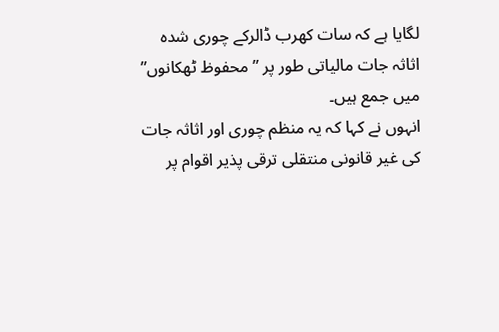لگایا ہے کہ سات کھرب ڈالرکے چوری شدہ اثاثہ جات مالیاتی طور پر ”محفوظ ٹھکانوں” میں جمع ہیں۔
انہوں نے کہا کہ یہ منظم چوری اور اثاثہ جات کی غیر قانونی منتقلی ترقی پذیر اقوام پر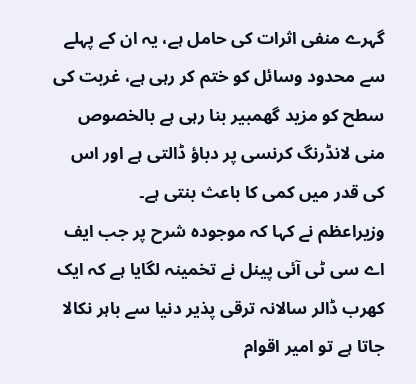گہرے منفی اثرات کی حامل ہے، یہ ان کے پہلے سے محدود وسائل کو ختم کر رہی ہے، غربت کی سطح کو مزید گھمبیر بنا رہی ہے بالخصوص منی لانڈرنگ کرنسی پر دباؤ ڈالتی ہے اور اس کی قدر میں کمی کا باعث بنتی ہے۔
وزیراعظم نے کہا کہ موجودہ شرح پر جب ایف اے سی ٹی آئی پینل نے تخمینہ لگایا ہے کہ ایک کھرب ڈالر سالانہ ترقی پذیر دنیا سے باہر نکالا جاتا ہے تو امیر اقوام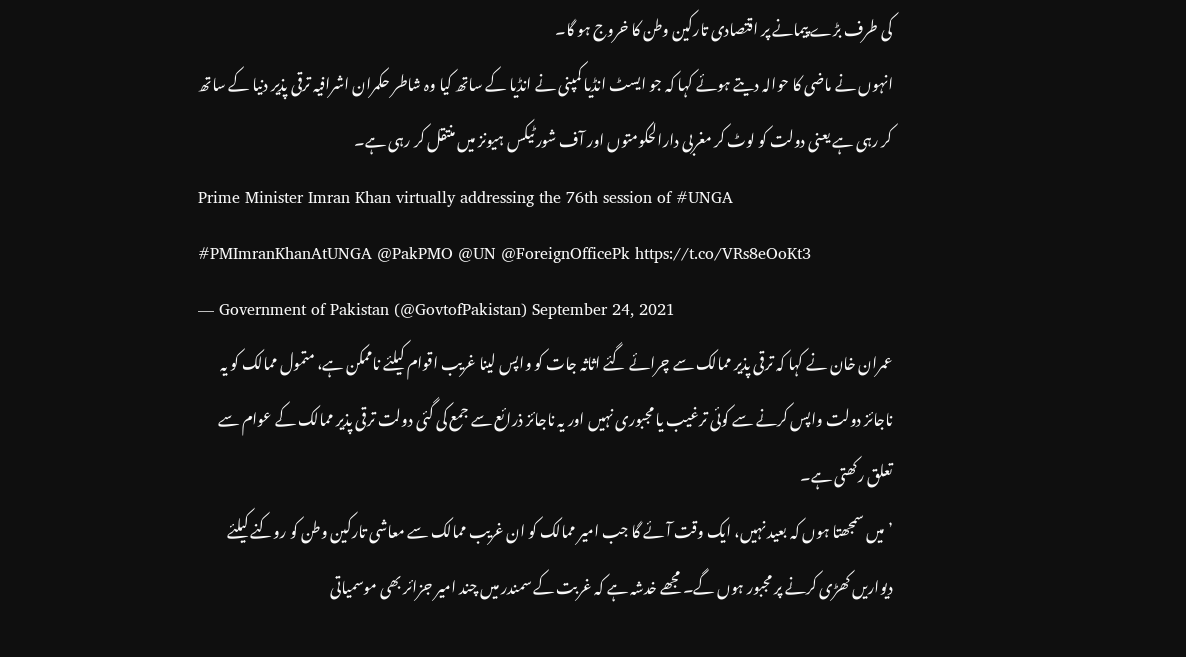کی طرف بڑے پیمانے پر اقتصادی تارکین وطن کا خروج ہو گا۔
انہوں نے ماضی کا حوالہ دیتے ہوئے کہا کہ جو ایسٹ انڈیا کمپنی نے انڈیا کے ساتھ کیا وہ شاطر حکمران اشرافیہ ترقی پذیر دنیا کے ساتھ کر رہی ہے یعنی دولت کو لوٹ کر مغربی دارالحکومتوں اور آف شور ٹیکس ہیونز میں منتقل کر رہی ہے۔
Prime Minister Imran Khan virtually addressing the 76th session of #UNGA #PMImranKhanAtUNGA @PakPMO @UN @ForeignOfficePk https://t.co/VRs8eOoKt3
— Government of Pakistan (@GovtofPakistan) September 24, 2021
عمران خان نے کہا کہ ترقی پذیر ممالک سے چرائے گئے اثاثہ جات کو واپس لینا غریب اقوام کیلئے ناممکن ہے، متمول ممالک کو یہ ناجائز دولت واپس کرنے سے کوئی ترغیب یا مجبوری نہیں اور یہ ناجائز ذرائع سے جمع کی گئی دولت ترقی پذیر ممالک کے عوام سے تعلق رکھتی ہے۔
’میں سمجھتا ہوں کہ بعید نہیں، ایک وقت آئے گا جب امیر ممالک کو ان غریب ممالک سے معاشی تارکین وطن کو روکنے کیلئے دیواریں کھڑی کرنے پر مجبور ہوں گے۔ مجھے خدشہ ہے کہ غربت کے سمندر میں چند امیر جزائر بھی موسمیاتی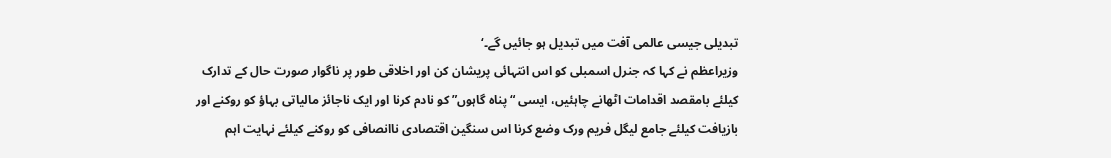تبدیلی جیسی عالمی آفت میں تبدیل ہو جائیں گے۔‘
وزیراعظم نے کہا کہ جنرل اسمبلی کو اس انتہائی پریشان کن اور اخلاقی طور پر ناگوار صورت حال کے تدارک کیلئے بامقصد اقدامات اٹھانے چاہئیں، ایسی “پناہ گاہوں” کو نادم کرنا اور ایک ناجائز مالیاتی بہاؤ کو روکنے اور بازیافت کیلئے جامع لیگل فریم ورک وضع کرنا اس سنگین اقتصادی ناانصافی کو روکنے کیلئے نہایت اہم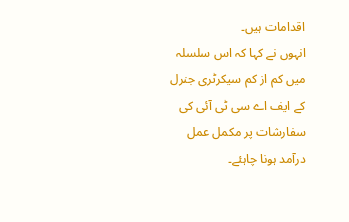اقدامات ہیں۔
انہوں نے کہا کہ اس سلسلہ میں کم از کم سیکرٹری جنرل کے ایف اے سی ٹی آئی کی سفارشات پر مکمل عمل درآمد ہونا چاہئے۔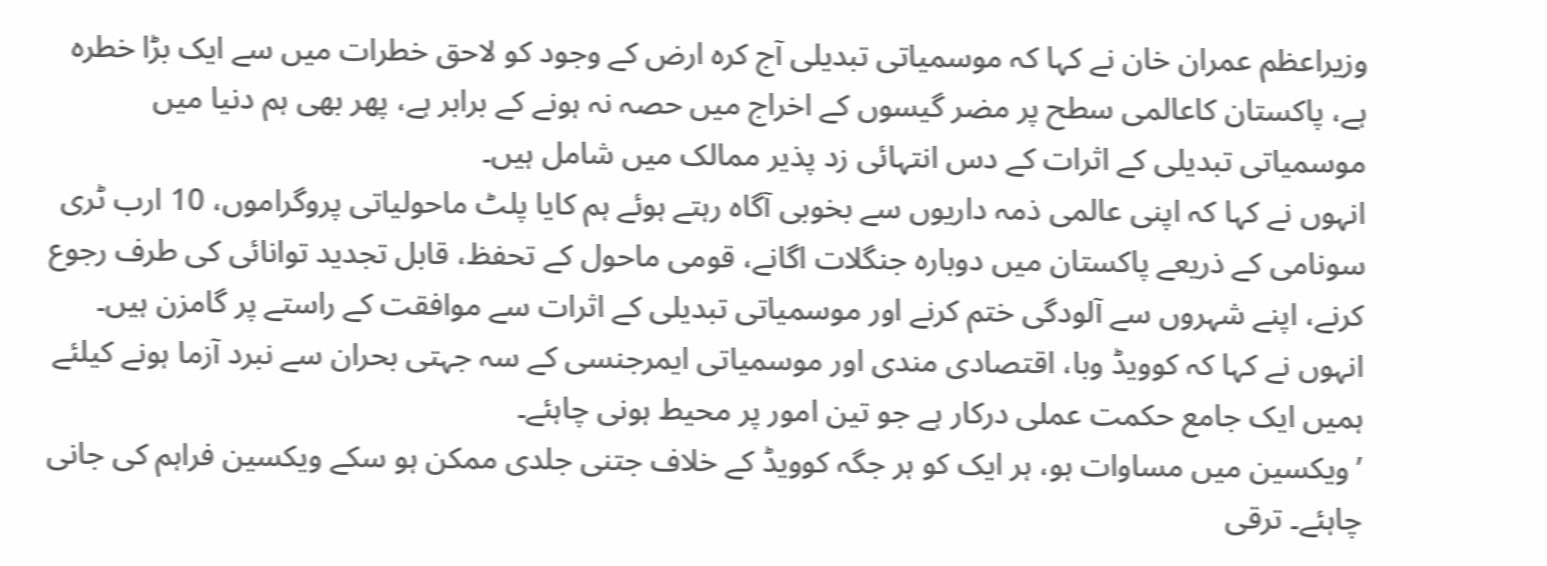وزیراعظم عمران خان نے کہا کہ موسمیاتی تبدیلی آج کرہ ارض کے وجود کو لاحق خطرات میں سے ایک بڑا خطرہ ہے، پاکستان کاعالمی سطح پر مضر گیسوں کے اخراج میں حصہ نہ ہونے کے برابر ہے، پھر بھی ہم دنیا میں موسمیاتی تبدیلی کے اثرات کے دس انتہائی زد پذیر ممالک میں شامل ہیں۔
انہوں نے کہا کہ اپنی عالمی ذمہ داریوں سے بخوبی آگاہ رہتے ہوئے ہم کایا پلٹ ماحولیاتی پروگراموں، 10 ارب ٹری سونامی کے ذریعے پاکستان میں دوبارہ جنگلات اگانے، قومی ماحول کے تحفظ، قابل تجدید توانائی کی طرف رجوع کرنے، اپنے شہروں سے آلودگی ختم کرنے اور موسمیاتی تبدیلی کے اثرات سے موافقت کے راستے پر گامزن ہیں۔
انہوں نے کہا کہ کوویڈ وبا، اقتصادی مندی اور موسمیاتی ایمرجنسی کے سہ جہتی بحران سے نبرد آزما ہونے کیلئے ہمیں ایک جامع حکمت عملی درکار ہے جو تین امور پر محیط ہونی چاہئے۔
’ویکسین میں مساوات ہو، ہر ایک کو ہر جگہ کوویڈ کے خلاف جتنی جلدی ممکن ہو سکے ویکسین فراہم کی جانی چاہئے۔ ترقی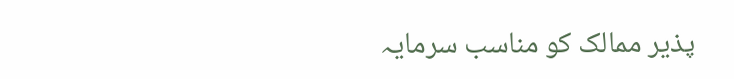پذیر ممالک کو مناسب سرمایہ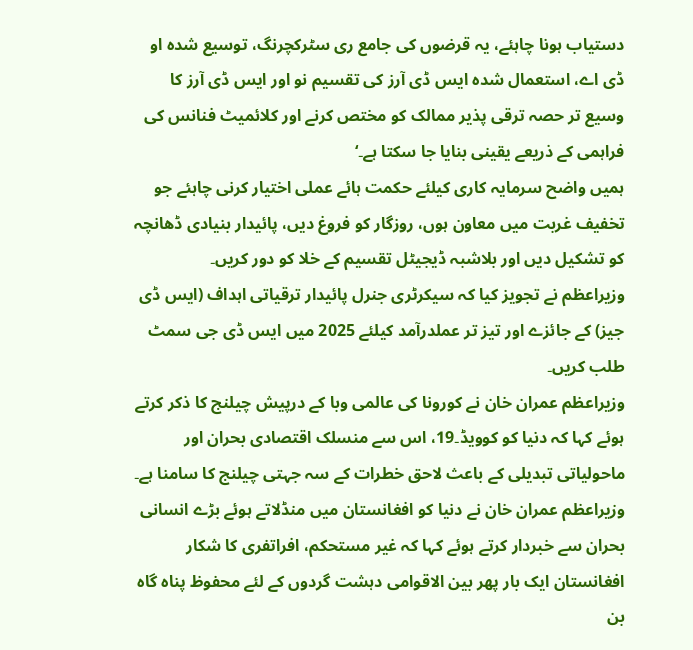دستیاب ہونا چاہئے، یہ قرضوں کی جامع ری سٹرکچرنگ، توسیع شدہ او ڈی اے، استعمال شدہ ایس ڈی آرز کی تقسیم نو اور ایس ڈی آرز کا وسیع تر حصہ ترقی پذیر ممالک کو مختص کرنے اور کلائمیٹ فنانس کی فراہمی کے ذریعے یقینی بنایا جا سکتا ہے۔‘
ہمیں واضح سرمایہ کاری کیلئے حکمت ہائے عملی اختیار کرنی چاہئے جو تخفیف غربت میں معاون ہوں، روزگار کو فروغ دیں، پائیدار بنیادی ڈھانچہ کو تشکیل دیں اور بلاشبہ ڈیجیٹل تقسیم کے خلا کو دور کریں۔
وزیراعظم نے تجویز کیا کہ سیکرٹری جنرل پائیدار ترقیاتی اہداف (ایس ڈی جیز) کے جائزے اور تیز تر عملدرآمد کیلئے 2025 میں ایس ڈی جی سمٹ طلب کریں۔
وزیراعظم عمران خان نے کورونا کی عالمی وبا کے درپیش چیلنج کا ذکر کرتے ہوئے کہا کہ دنیا کو کوویڈ۔19، اس سے منسلک اقتصادی بحران اور ماحولیاتی تبدیلی کے باعث لاحق خطرات کے سہ جہتی چیلنج کا سامنا ہے۔
وزیراعظم عمران خان نے دنیا کو افغانستان میں منڈلاتے ہوئے بڑے انسانی بحران سے خبردار کرتے ہوئے کہا کہ غیر مستحکم، افراتفری کا شکار افغانستان ایک بار پھر بین الاقوامی دہشت گردوں کے لئے محفوظ پناہ گاہ بن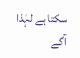سکتا ہے لہٰذا آگے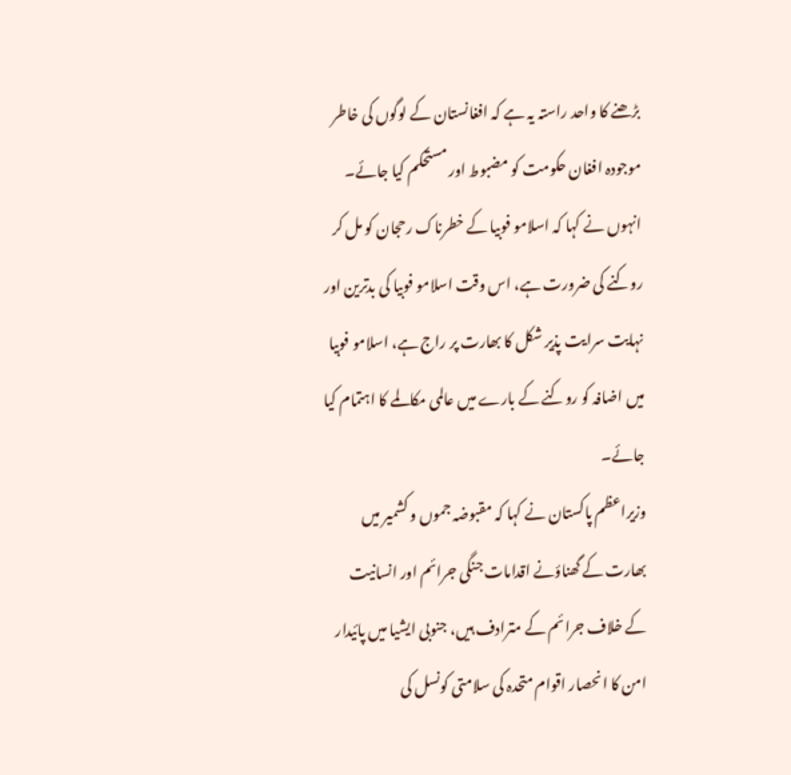بڑھنے کا واحد راستہ یہ ہے کہ افغانستان کے لوگوں کی خاطر موجودہ افغان حکومت کو مضبوط اور مستحکم کیا جائے۔
انہوں نے کہا کہ اسلامو فوبیا کے خطرناک رحجان کو مل کر روکنے کی ضرورت ہے، اس وقت اسلامو فوبیا کی بدترین اور نہایت سرایت پذیر شکل کا بھارت پر راج ہے، اسلامو فوبیا میں اضافہ کو روکنے کے بارے میں عالمی مکالمے کا اہتمام کیا جائے۔
وزیراعظم پاکستان نے کہا کہ مقبوضہ جموں و کشمیر میں بھارت کے گھناؤنے اقدامات جنگی جرائم اور انسانیت کے خلاف جرائم کے مترادف ہیں، جنوبی ایشیا میں پائیدار امن کا انحصار اقوام متحدہ کی سلامتی کونسل کی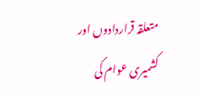متعلقہ قراردادوں اور کشمیری عوام کی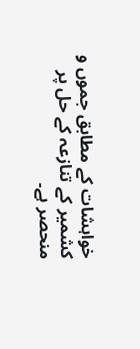خواہشات کے مطابق جموں و کشمیر کے تنازعہ کے حل پر منحصر ہے۔